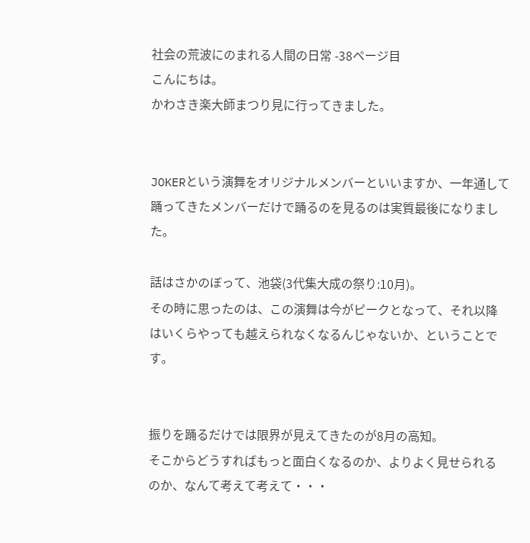社会の荒波にのまれる人間の日常 -38ページ目
こんにちは。
かわさき楽大師まつり見に行ってきました。


JOKERという演舞をオリジナルメンバーといいますか、一年通して踊ってきたメンバーだけで踊るのを見るのは実質最後になりました。

話はさかのぼって、池袋(3代集大成の祭り:10月)。
その時に思ったのは、この演舞は今がピークとなって、それ以降はいくらやっても越えられなくなるんじゃないか、ということです。


振りを踊るだけでは限界が見えてきたのが8月の高知。
そこからどうすればもっと面白くなるのか、よりよく見せられるのか、なんて考えて考えて・・・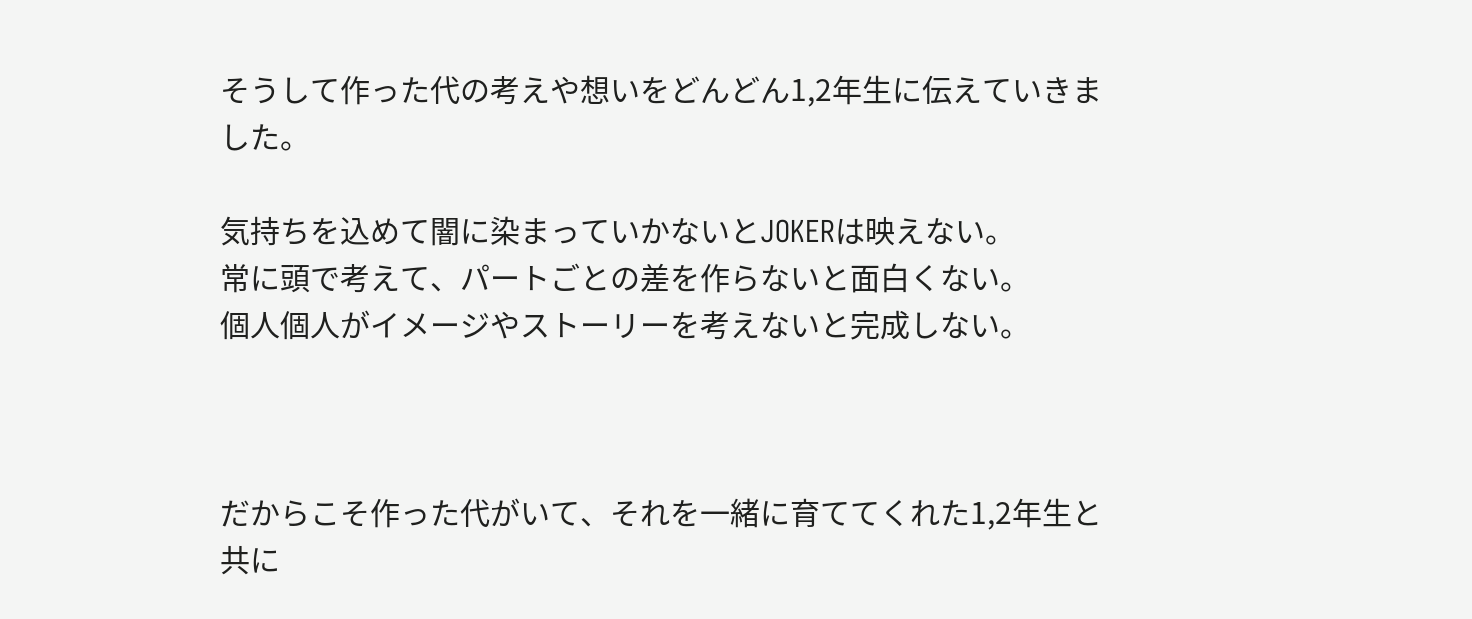そうして作った代の考えや想いをどんどん1,2年生に伝えていきました。

気持ちを込めて闇に染まっていかないとJOKERは映えない。
常に頭で考えて、パートごとの差を作らないと面白くない。
個人個人がイメージやストーリーを考えないと完成しない。



だからこそ作った代がいて、それを一緒に育ててくれた1,2年生と共に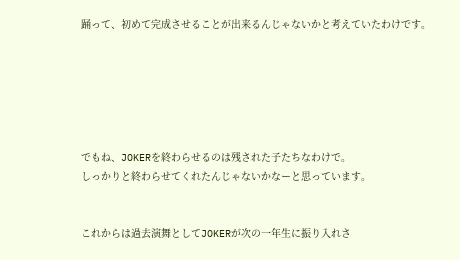踊って、初めて完成させることが出来るんじゃないかと考えていたわけです。






でもね、JOKERを終わらせるのは残された子たちなわけで。
しっかりと終わらせてくれたんじゃないかなーと思っています。


これからは過去演舞としてJOKERが次の一年生に振り入れさ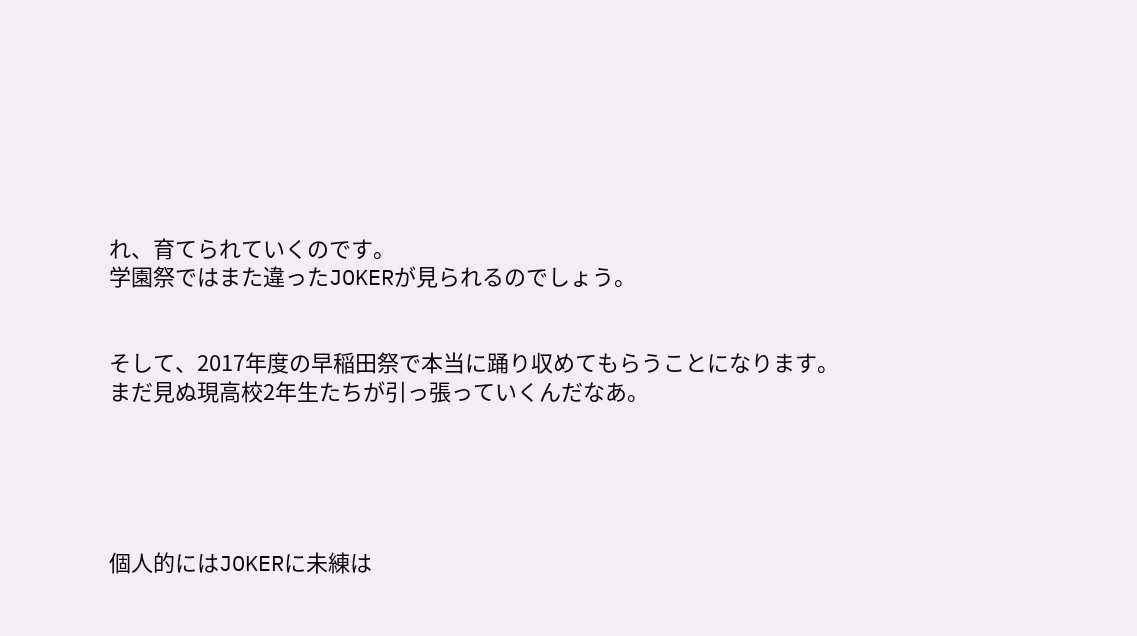れ、育てられていくのです。
学園祭ではまた違ったJOKERが見られるのでしょう。


そして、2017年度の早稲田祭で本当に踊り収めてもらうことになります。
まだ見ぬ現高校2年生たちが引っ張っていくんだなあ。





個人的にはJOKERに未練は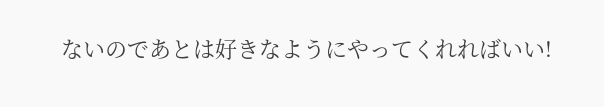ないのであとは好きなようにやってくれればいい!